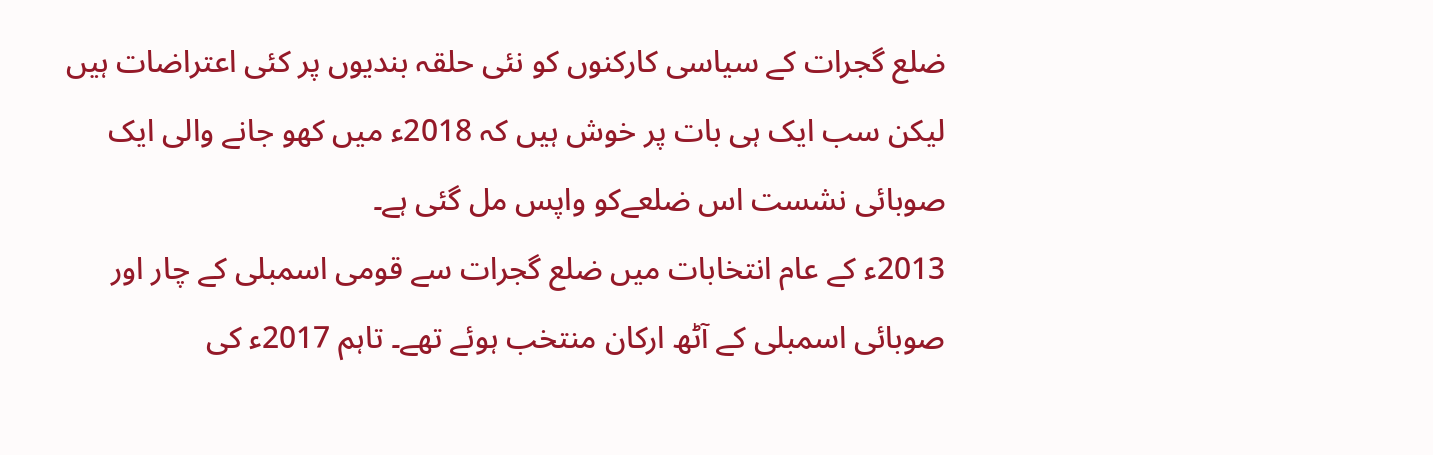ضلع گجرات کے سیاسی کارکنوں کو نئی حلقہ بندیوں پر کئی اعتراضات ہیں لیکن سب ایک ہی بات پر خوش ہیں کہ 2018ء میں کھو جانے والی ایک صوبائی نشست اس ضلعےکو واپس مل گئی ہے۔
2013ء کے عام انتخابات میں ضلع گجرات سے قومی اسمبلی کے چار اور صوبائی اسمبلی کے آٹھ ارکان منتخب ہوئے تھے۔ تاہم 2017ء کی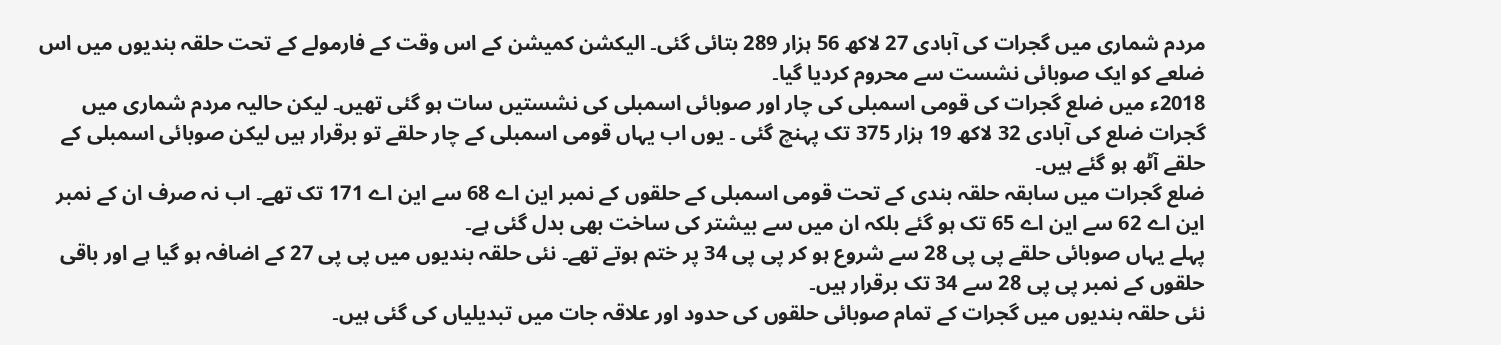مردم شماری میں گجرات کی آبادی 27 لاکھ 56 ہزار 289 بتائی گئی۔ الیکشن کمیشن کے اس وقت کے فارمولے کے تحت حلقہ بندیوں میں اس ضلعے کو ایک صوبائی نشست سے محروم کردیا گیا۔
2018ء میں ضلع گجرات کی قومی اسمبلی کی چار اور صوبائی اسمبلی کی نشستیں سات ہو گئی تھیں۔ لیکن حالیہ مردم شماری میں گجرات ضلع کی آبادی 32 لاکھ 19 ہزار 375 تک پہنچ گئی ۔ یوں اب یہاں قومی اسمبلی کے چار حلقے تو برقرار ہیں لیکن صوبائی اسمبلی کے حلقے آٹھ ہو گئے ہیں۔
ضلع گجرات میں سابقہ حلقہ بندی کے تحت قومی اسمبلی کے حلقوں کے نمبر این اے 68 سے این اے 171 تک تھے۔ اب نہ صرف ان کے نمبر این اے 62 سے این اے 65 تک ہو گئے بلکہ ان میں سے بیشتر کی ساخت بھی بدل گئی ہے۔
پہلے یہاں صوبائی حلقے پی پی 28 سے شروع ہو کر پی پی 34 پر ختم ہوتے تھے۔ نئی حلقہ بندیوں میں پی پی 27 کے اضافہ ہو گیا ہے اور باقی حلقوں کے نمبر پی پی 28 سے 34 تک برقرار ہیں۔
نئی حلقہ بندیوں میں گجرات کے تمام صوبائی حلقوں کی حدود اور علاقہ جات میں تبدیلیاں کی گئی ہیں۔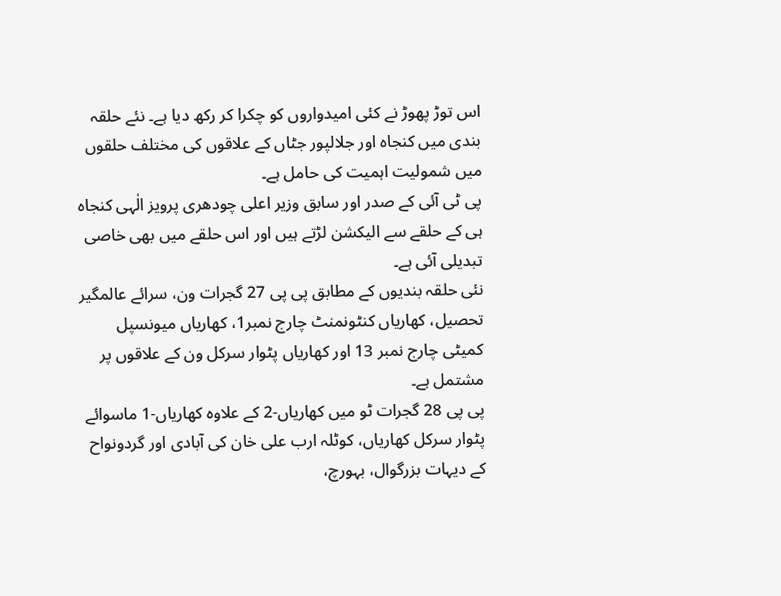اس توڑ پھوڑ نے کئی امیدواروں کو چکرا کر رکھ دیا ہے۔ نئے حلقہ بندی میں کنجاہ اور جلالپور جٹاں کے علاقوں کی مختلف حلقوں میں شمولیت اہمیت کی حامل ہے۔
پی ٹی آئی کے صدر اور سابق وزیر اعلی چودھری پرویز الٰہی کنجاہ ہی کے حلقے سے الیکشن لڑتے ہیں اور اس حلقے میں بھی خاصی تبدیلی آئی ہے۔
نئی حلقہ بندیوں کے مطابق پی پی 27 گجرات ون، سرائے عالمگیر تحصیل، کھاریاں کنٹونمنٹ چارج نمبر1، کھاریاں میونسپل کمیٹی چارج نمبر 13 اور کھاریاں پٹوار سرکل ون کے علاقوں پر مشتمل ہے۔
پی پی 28 گجرات ٹو میں کھاریاں-2 کے علاوہ کھاریاں-1 ماسوائے پٹوار سرکل کھاریاں، کوٹلہ ارب علی خان کی آبادی اور گردونواح کے دیہات بزرگوال، بہورچ،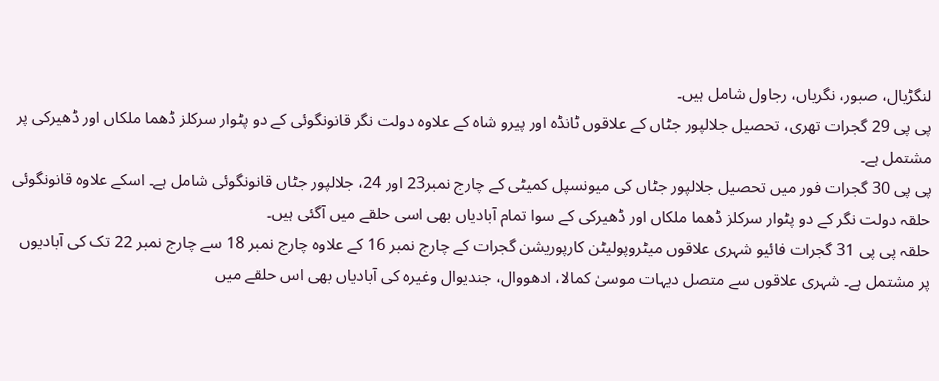لنگڑیال، صبور، نگریاں، رجاول شامل ہیں۔
پی پی 29 گجرات تھری، تحصیل جلالپور جٹاں کے علاقوں ٹانڈہ اور پیرو شاہ کے علاوہ دولت نگر قانونگوئی کے دو پٹوار سرکلز ڈھما ملکاں اور ڈھیرکی پر مشتمل ہے۔
پی پی 30 گجرات فور میں تحصیل جلالپور جٹاں کی میونسپل کمیٹی کے چارج نمبر23 اور 24، جلالپور جٹاں قانونگوئی شامل ہے۔ اسکے علاوہ قانونگوئی حلقہ دولت نگر کے دو پٹوار سرکلز ڈھما ملکاں اور ڈھیرکی کے سوا تمام آبادیاں بھی اسی حلقے میں آگئی ہیں۔
حلقہ پی پی 31 گجرات فائیو شہری علاقوں میٹروپولیٹن کارپوریشن گجرات کے چارج نمبر 16 کے علاوہ چارج نمبر 18 سے چارج نمبر 22 تک کی آبادیوں پر مشتمل ہے۔ شہری علاقوں سے متصل دیہات موسیٰ کمالا، ادھووال، جندیوال وغیرہ کی آبادیاں بھی اس حلقے میں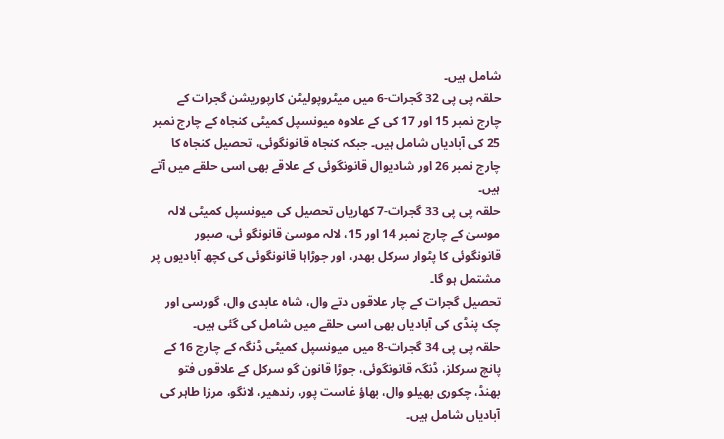شامل ہیں۔
حلقہ پی پی 32 گجرات-6 میں میٹروپولیٹن کارپوریشن گجرات کے چارج نمبر 15 اور 17 کی کے علاوہ میونسپل کمیٹی کنجاہ کے چارج نمبر 25 کی آبادیاں شامل ہیں۔ جبکہ کنجاہ قانونگوئی، تحصیل کنجاہ کا چارج نمبر 26 اور شادیوال قانونگوئی کے علاقے بھی اسی حلقے میں آتے ہیں۔
حلقہ پی پی 33 گجرات-7 کھاریاں تحصیل کی میونسپل کمیٹی لالہ موسیٰ کے چارج نمبر 14 اور 15، لالہ موسیٰ قانونگو ئی، صبور قانونگوئی کا پٹوار سرکل بھدر، اور جوڑاہا قانونگوئی کی کچھ آبادیوں پر مشتمل ہو گا۔
تحصیل گجرات کے چار علاقوں دتے وال، شاہ عابدی وال، گورسی اور چک پنڈی کی آبادیاں بھی اسی حلقے میں شامل کی گئی ہیں۔
حلقہ پی پی 34 گجرات-8 میں میونسپل کمیٹی ڈنگہ کے چارج 16 کے پانچ سرکلز، ڈنگہ قانونگوئی، جوڑا قانون گو سرکل کے علاقوں فتو بھنڈ، چکوری بھیلو وال، بھاؤ غاست پور، رندھیر، لانگو، مرزا طاہر کی آبادیاں شامل ہیں۔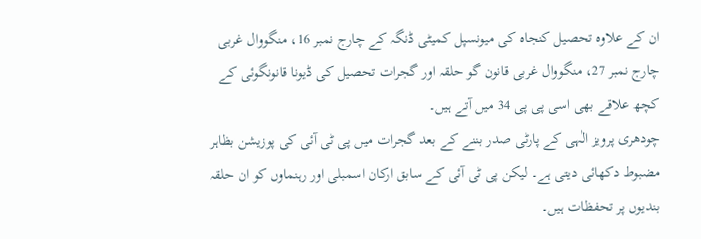ان کے علاوہ تحصیل کنجاہ کی میونسپل کمیٹی ڈنگہ کے چارج نمبر 16، منگووال غربی چارج نمبر 27، منگووال غربی قانون گو حلقہ اور گجرات تحصیل کی ڈیونا قانونگوئی کے کچھ علاقے بھی اسی پی پی 34 میں آتے ہیں۔
چودھری پرویز الٰہی کے پارٹی صدر بننے کے بعد گجرات میں پی ٹی آئی کی پوزیشن بظاہر مضبوط دکھائی دیتی ہے۔ لیکن پی ٹی آئی کے سابق ارکان اسمبلی اور رہنماوں کو ان حلقہ بندیوں پر تحفظات ہیں۔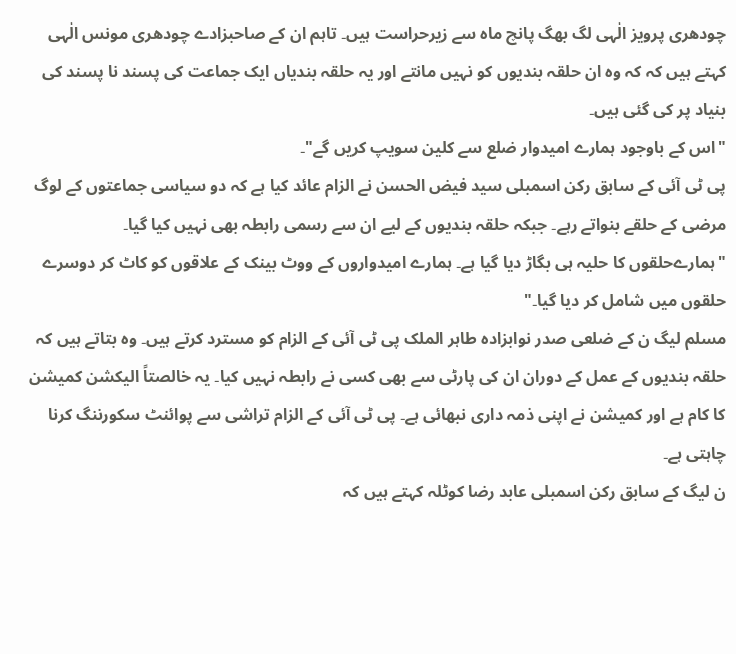چودھری پرویز الٰہی لگ بھگ پانچ ماہ سے زیرحراست ہیں۔ تاہم ان کے صاحبزادے چودھری مونس الٰہی کہتے ہیں کہ کہ وہ ان حلقہ بندیوں کو نہیں مانتے اور یہ حلقہ بندیاں ایک جماعت کی پسند نا پسند کی بنیاد پر کی گئی ہیں۔
"اس کے باوجود ہمارے امیدوار ضلع سے کلین سویپ کریں گے"۔
پی ٹی آئی کے سابق رکن اسمبلی سید فیض الحسن نے الزام عائد کیا ہے کہ دو سیاسی جماعتوں کے لوگ مرضی کے حلقے بنواتے رہے۔ جبکہ حلقہ بندیوں کے لیے ان سے رسمی رابطہ بھی نہیں کیا گیا۔
"ہمارےحلقوں کا حلیہ ہی بگاڑ دیا گیا ہے۔ ہمارے امیدواروں کے ووٹ بینک کے علاقوں کو کاٹ کر دوسرے حلقوں میں شامل کر دیا گیا۔"
مسلم لیگ ن کے ضلعی صدر نوابزادہ طاہر الملک پی ٹی آئی کے الزام کو مسترد کرتے ہیں۔ وہ بتاتے ہیں کہ حلقہ بندیوں کے عمل کے دوران ان کی پارٹی سے بھی کسی نے رابطہ نہیں کیا۔ یہ خالصتاً الیکشن کمیشن کا کام ہے اور کمیشن نے اپنی ذمہ داری نبھائی ہے۔ پی ٹی آئی کے الزام تراشی سے پوائنٹ سکورننگ کرنا چاہتی ہے۔
ن لیگ کے سابق رکن اسمبلی عابد رضا کوٹلہ کہتے ہیں کہ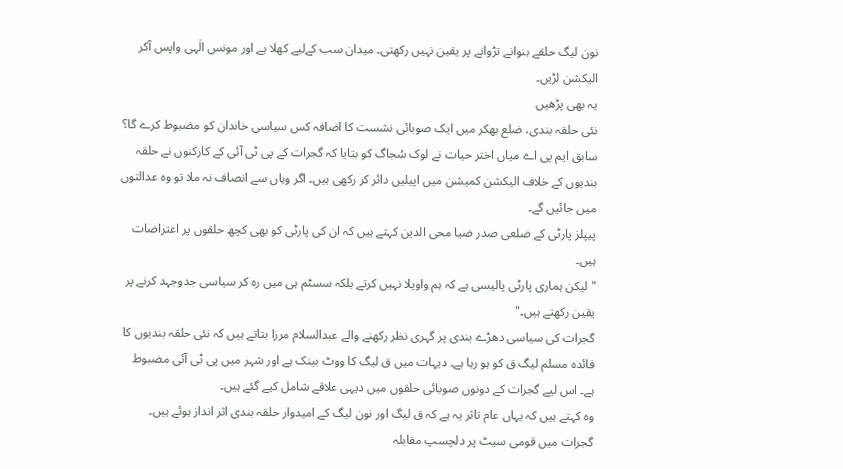نون لیگ حلقے بنوانے تڑوانے پر یقین نہیں رکھتی۔ میدان سب کےلیے کھلا ہے اور مونس الٰہی واپس آکر الیکشن لڑیں۔
یہ بھی پڑھیں
نئی حلقہ بندی، ضلع بھکر میں ایک صوبائی نشست کا اضافہ کس سیاسی خاندان کو مضبوط کرے گا؟
سابق ایم پی اے میاں اختر حیات نے لوک سُجاگ کو بتایا کہ گجرات کے پی ٹی آئی کے کارکنوں نے حلقہ بندیوں کے خلاف الیکشن کمیشن میں اپیلیں دائر کر رکھی ہیں۔ اگر وہاں سے انصاف نہ ملا تو وہ عدالتوں میں جائیں گے۔
پیپلز پارٹی کے ضلعی صدر ضیا محی الدین کہتے ہیں کہ ان کی پارٹی کو بھی کچھ حلقوں پر اعتراضات ہیں۔
"لیکن ہماری پارٹی پالیسی ہے کہ ہم واویلا نہیں کرتے بلکہ سسٹم ہی میں رہ کر سیاسی جدوجہد کرنے پر یقین رکھتے ہیں۔"
گجرات کی سیاسی دھڑے بندی پر گہری نظر رکھنے والے عبدالسلام مرزا بتاتے ہیں کہ نئی حلقہ بندیوں کا فائدہ مسلم لیگ ق کو ہو رہا ہے۔ دیہات میں ق لیگ کا ووٹ بینک ہے اور شہر میں پی ٹی آئی مضبوط ہے۔ اس لیے گجرات کے دونوں صوبائی حلقوں میں دیہی علاقے شامل کیے گئے ہیں۔
وہ کہتے ہیں کہ یہاں عام تاثر یہ ہے کہ ق لیگ اور نون لیگ کے امیدوار حلقہ بندی اثر انداز ہوئے ہیں۔ گجرات میں قومی سیٹ پر دلچسپ مقابلہ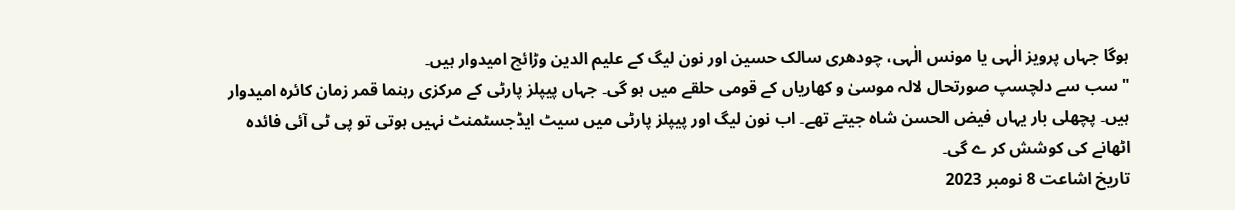ہوگا جہاں پرویز الٰہی یا مونس الٰہی، چودھری سالک حسین اور نون لیگ کے علیم الدین وڑائچ امیدوار ہیں۔
" سب سے دلچسپ صورتحال لالہ موسیٰ و کھاریاں کے قومی حلقے میں ہو گی۔ جہاں پیپلز پارٹی کے مرکزی رہنما قمر زمان کائرہ امیدوار ہیں۔ پچھلی بار یہاں فیض الحسن شاہ جیتے تھے۔ اب نون لیگ اور پیپلز پارٹی میں سیٹ ایڈجسٹمنٹ نہیں ہوتی تو پی ٹی آئی فائدہ اٹھانے کی کوشش کر ے گی۔
تاریخ اشاعت 8 نومبر 2023